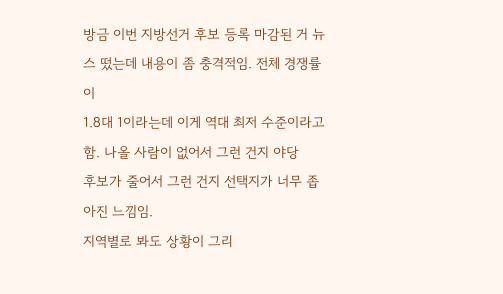방금 이번 지방선거 후보 등록 마감된 거 뉴스 떴는데 내용이 좀 충격적임. 전체 경쟁률이
1.8대 1이라는데 이게 역대 최저 수준이라고 함. 나올 사람이 없어서 그런 건지 야당
후보가 줄어서 그런 건지 선택지가 너무 좁아진 느낌임.
지역별로 봐도 상황이 그리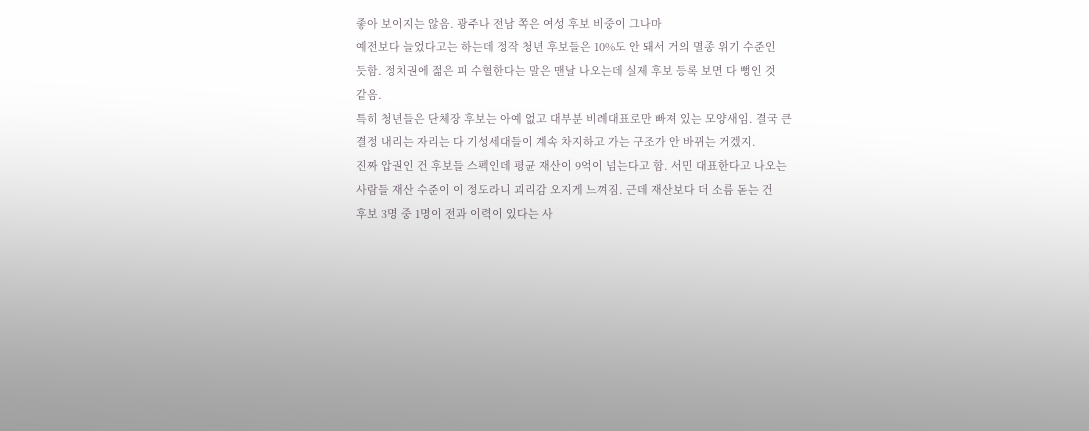좋아 보이지는 않음. 광주나 전남 쪽은 여성 후보 비중이 그나마
예전보다 늘었다고는 하는데 정작 청년 후보들은 10%도 안 돼서 거의 멸종 위기 수준인
듯함. 정치권에 젊은 피 수혈한다는 말은 맨날 나오는데 실제 후보 등록 보면 다 뻥인 것
같음.
특히 청년들은 단체장 후보는 아예 없고 대부분 비례대표로만 빠져 있는 모양새임. 결국 큰
결정 내리는 자리는 다 기성세대들이 계속 차지하고 가는 구조가 안 바뀌는 거겠지.
진짜 압권인 건 후보들 스펙인데 평균 재산이 9억이 넘는다고 함. 서민 대표한다고 나오는
사람들 재산 수준이 이 정도라니 괴리감 오지게 느껴짐. 근데 재산보다 더 소름 돋는 건
후보 3명 중 1명이 전과 이력이 있다는 사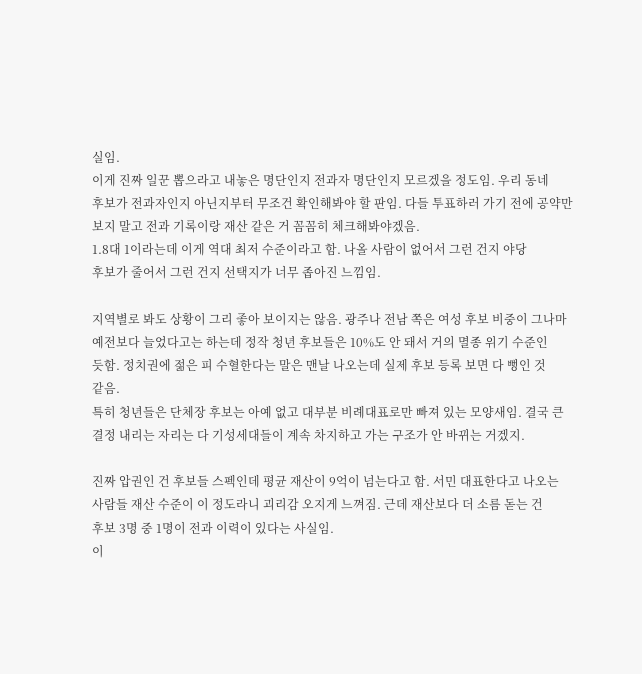실임.
이게 진짜 일꾼 뽑으라고 내놓은 명단인지 전과자 명단인지 모르겠을 정도임. 우리 동네
후보가 전과자인지 아닌지부터 무조건 확인해봐야 할 판임. 다들 투표하러 가기 전에 공약만
보지 말고 전과 기록이랑 재산 같은 거 꼼꼼히 체크해봐야겠음.
1.8대 1이라는데 이게 역대 최저 수준이라고 함. 나올 사람이 없어서 그런 건지 야당
후보가 줄어서 그런 건지 선택지가 너무 좁아진 느낌임.

지역별로 봐도 상황이 그리 좋아 보이지는 않음. 광주나 전남 쪽은 여성 후보 비중이 그나마
예전보다 늘었다고는 하는데 정작 청년 후보들은 10%도 안 돼서 거의 멸종 위기 수준인
듯함. 정치권에 젊은 피 수혈한다는 말은 맨날 나오는데 실제 후보 등록 보면 다 뻥인 것
같음.
특히 청년들은 단체장 후보는 아예 없고 대부분 비례대표로만 빠져 있는 모양새임. 결국 큰
결정 내리는 자리는 다 기성세대들이 계속 차지하고 가는 구조가 안 바뀌는 거겠지.

진짜 압권인 건 후보들 스펙인데 평균 재산이 9억이 넘는다고 함. 서민 대표한다고 나오는
사람들 재산 수준이 이 정도라니 괴리감 오지게 느껴짐. 근데 재산보다 더 소름 돋는 건
후보 3명 중 1명이 전과 이력이 있다는 사실임.
이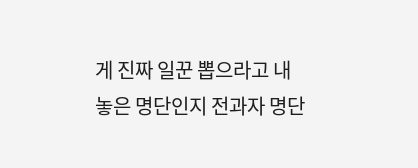게 진짜 일꾼 뽑으라고 내놓은 명단인지 전과자 명단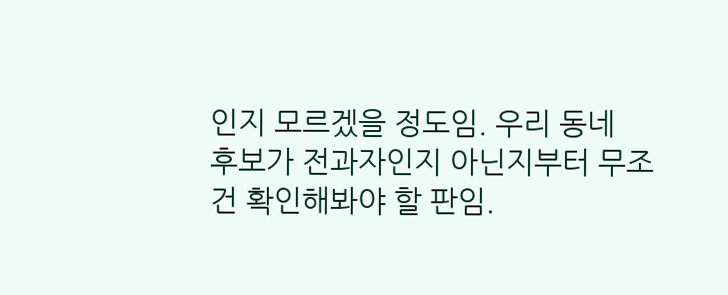인지 모르겠을 정도임. 우리 동네
후보가 전과자인지 아닌지부터 무조건 확인해봐야 할 판임.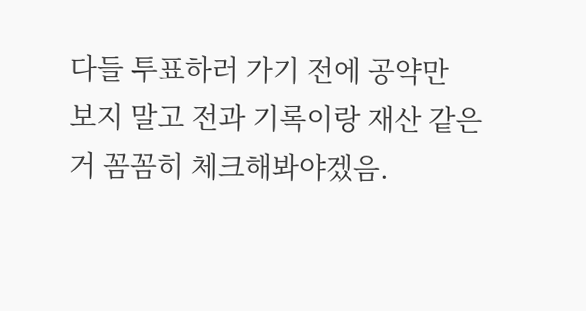다들 투표하러 가기 전에 공약만
보지 말고 전과 기록이랑 재산 같은 거 꼼꼼히 체크해봐야겠음.